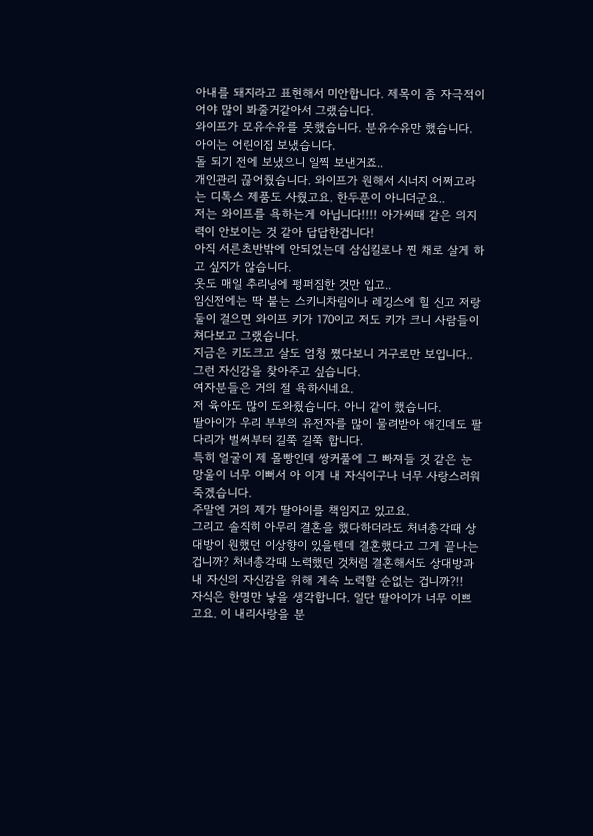아내를 돼지라고 표현해서 미안합니다. 제목이 좀 자극적이어야 많이 봐줄거같아서 그랬습니다.
와이프가 모유수유를 못했습니다. 분유수유만 했습니다.
아이는 어린이집 보냈습니다.
돌 되기 전에 보냈으니 일찍 보낸거죠..
개인관리 끊어줬습니다. 와이프가 원해서 시너지 어쩌고라는 디톡스 제품도 사줬고요. 한두푼이 아니더군요..
저는 와이프를 욕하는게 아닙니다!!!! 아가씨때 같은 의지력이 안보이는 것 같아 답답한겁니다!
아직 서른초반밖에 안되었는데 삼십킬로나 찐 채로 살게 하고 싶지가 않습니다.
옷도 매일 추리닝에 펑퍼짐한 것만 입고..
임신전에는 딱 붙는 스키니차림이나 레깅스에 힐 신고 저랑 둘이 걸으면 와이프 키가 170이고 저도 키가 크니 사람들이 쳐다보고 그랬습니다.
지금은 키도크고 살도 엄청 쪘다보니 거구로만 보입니다.. 그런 자신감을 찾아주고 싶습니다.
여자분들은 거의 절 욕하시네요.
저 육아도 많이 도와줬습니다. 아니 같이 했습니다.
딸아이가 우리 부부의 유전자를 많이 물려받아 애긴데도 팔다리가 벌써부터 길쭉 길쭉 합니다.
특히 얼굴이 제 몰빵인데 쌍커풀에 그 빠져들 것 같은 눈망울이 너무 이뻐서 아 이게 내 자식이구나 너무 사랑스러워 죽겠습니다.
주말엔 거의 제가 딸아이를 책임지고 있고요.
그리고 솔직히 아무리 결혼을 했다하더라도 처녀총각때 상대방이 원했던 이상향이 있을텐데 결혼했다고 그게 끝나는겁니까? 처녀총각때 노력했던 것처럼 결혼해서도 상대방과 내 자신의 자신감을 위해 계속 노력할 순없는 겁니까?!!
자식은 한명만 낳을 생각합니다. 일단 딸아이가 너무 이쁘고요. 이 내리사랑을 분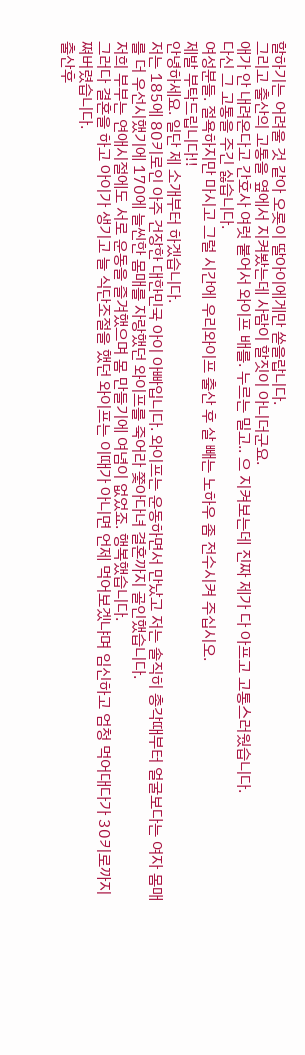할하기는 어려울 것 같아 오롯이 딸아이에게만 쏟을랍니다.
그리고 출산의 고통을 옆에서 지켜봤는데 사람이 할짓이 아니더군요.
애가 안 내려온다고 간호사 여럿 붙어서 와이프 배를. 누르는 밀고.. 으 지켜보는데 진짜 제가 다 아프고 고통스러웠습니다.
다신 그 고통을 주긴 싫습니다.
여성분들. 절욕하지만 마시고 그럴 시간에 우리와이프 출산 후 살 빼는 노하우 좀 전수시켜 주십시오.
제발 부탁드립니다!!
안녕하세요. 일단 제 소개부터 하겠습니다.
저는 185에 80키로인 아주 건장한 대한민국 아이 아빠입니다. 와이프는 운동하면서 만났고 저는 솔직히 총각때부터 얼굴보다는 여자 몸매를 더 우선시했기에 170에 늘씬한 몸매를 자랑했던 와이프를 죽어라 쫓아다녀 결혼까지 골인했습니다.
저희 부부는 연애시절에도 서로 운동을 즐겨했으며 몸 만들기에 여념이 없었죠. 행복했습니다.
그러다 결혼을 하고 아이가 생기고 늘 식단조절을 했던 와이프는 이때가 아니면 언제 먹어보겠냐며 임신하고 엄청 먹어대다가 30키로까지 쪄버렸습니다.
출산후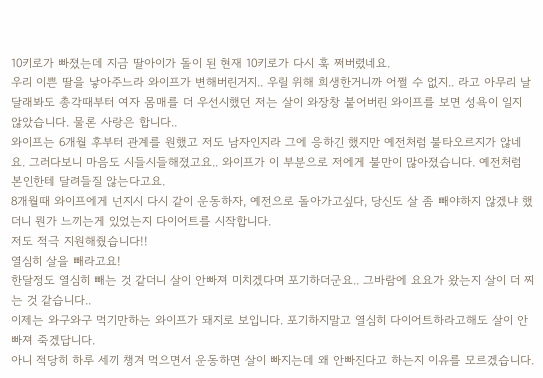10키로가 빠졌는데 지금 딸아이가 돌이 된 현재 10키로가 다시 훅 쩌버렸네요.
우리 이쁜 딸을 낳아주느라 와이프가 변해버린거지.. 우릴 위해 희생한거니까 어쩔 수 없지.. 라고 아무리 날 달래봐도 총각때부터 여자 몸매를 더 우선시했던 저는 살이 와장창 붙어버린 와이프를 보면 성욕이 일지 않았습니다. 물론 사랑은 합니다..
와이프는 6개월 후부터 관계를 원했고 저도 남자인지라 그에 응하긴 했지만 예전처럼 불타오르지가 않네요. 그러다보니 마음도 시들시들해졌고요.. 와이프가 이 부분으로 저에게 불만이 많아졌습니다. 예전처럼 본인한테 달려들질 않는다고요.
8개월때 와이프에게 넌지시 다시 같이 운동하자, 예전으로 돌아가고싶다, 당신도 살 좀 빼야하지 않겠냐 했더니 뭔가 느끼는게 있었는지 다이어트를 시작합니다.
저도 적극 지원해줬습니다!!
열심히 살을 빼라고요!
한달정도 열심히 빼는 것 같더니 살이 안빠져 미치겠다며 포기하더군요.. 그바람에 요요가 왔는지 살이 더 찌는 것 같습니다..
이제는 와구와구 먹기만하는 와이프가 돼지로 보입니다. 포기하지말고 열심히 다이어트하라고해도 살이 안빠져 죽겠답니다.
아니 적당히 하루 세끼 챙겨 먹으면서 운동하면 살이 빠지는데 왜 안빠진다고 하는지 이유를 모르겠습니다.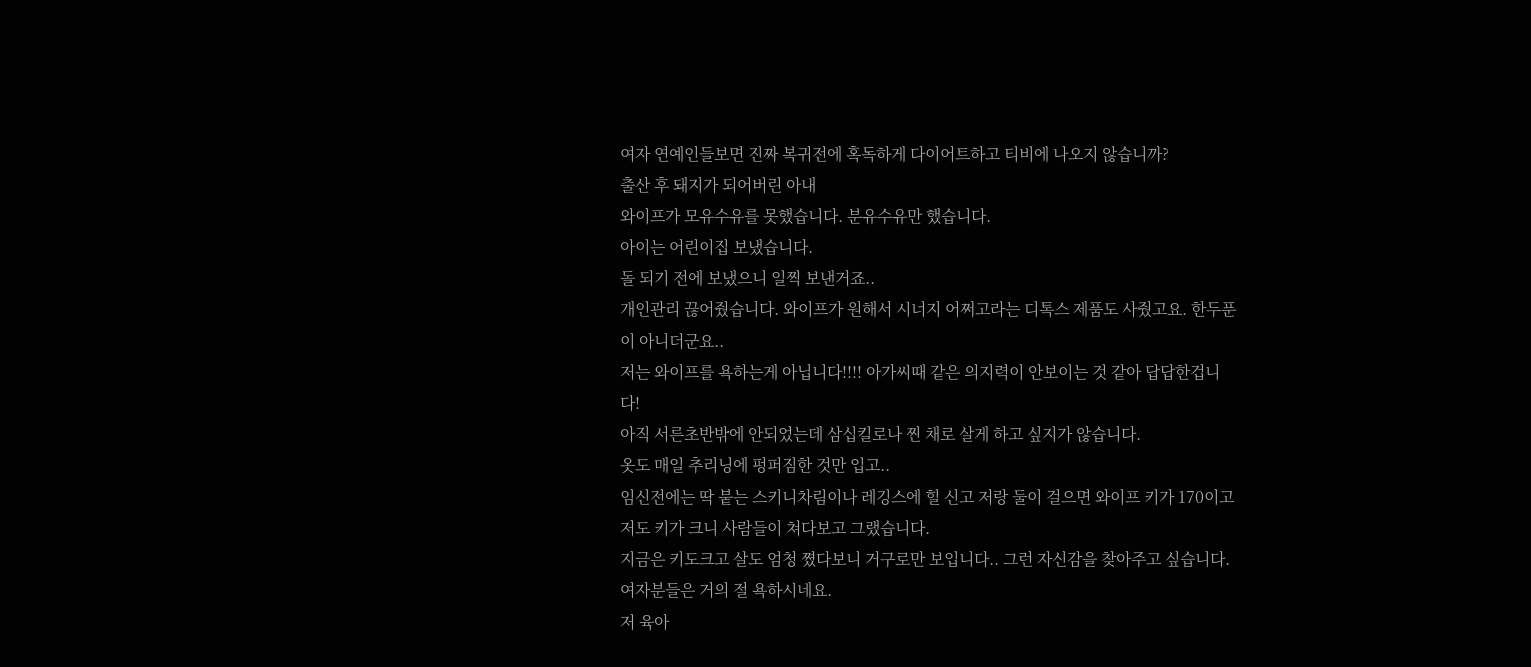여자 연예인들보면 진짜 복귀전에 혹독하게 다이어트하고 티비에 나오지 않습니까?
출산 후 돼지가 되어버린 아내
와이프가 모유수유를 못했습니다. 분유수유만 했습니다.
아이는 어린이집 보냈습니다.
돌 되기 전에 보냈으니 일찍 보낸거죠..
개인관리 끊어줬습니다. 와이프가 원해서 시너지 어쩌고라는 디톡스 제품도 사줬고요. 한두푼이 아니더군요..
저는 와이프를 욕하는게 아닙니다!!!! 아가씨때 같은 의지력이 안보이는 것 같아 답답한겁니다!
아직 서른초반밖에 안되었는데 삼십킬로나 찐 채로 살게 하고 싶지가 않습니다.
옷도 매일 추리닝에 펑퍼짐한 것만 입고..
임신전에는 딱 붙는 스키니차림이나 레깅스에 힐 신고 저랑 둘이 걸으면 와이프 키가 170이고 저도 키가 크니 사람들이 쳐다보고 그랬습니다.
지금은 키도크고 살도 엄청 쪘다보니 거구로만 보입니다.. 그런 자신감을 찾아주고 싶습니다.
여자분들은 거의 절 욕하시네요.
저 육아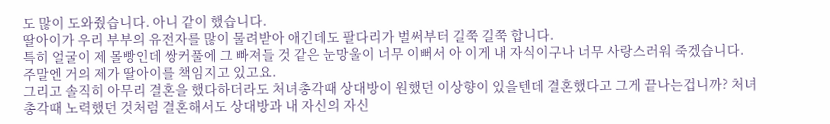도 많이 도와줬습니다. 아니 같이 했습니다.
딸아이가 우리 부부의 유전자를 많이 물려받아 애긴데도 팔다리가 벌써부터 길쭉 길쭉 합니다.
특히 얼굴이 제 몰빵인데 쌍커풀에 그 빠져들 것 같은 눈망울이 너무 이뻐서 아 이게 내 자식이구나 너무 사랑스러워 죽겠습니다.
주말엔 거의 제가 딸아이를 책임지고 있고요.
그리고 솔직히 아무리 결혼을 했다하더라도 처녀총각때 상대방이 원했던 이상향이 있을텐데 결혼했다고 그게 끝나는겁니까? 처녀총각때 노력했던 것처럼 결혼해서도 상대방과 내 자신의 자신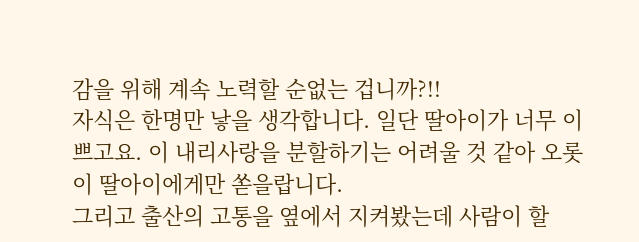감을 위해 계속 노력할 순없는 겁니까?!!
자식은 한명만 낳을 생각합니다. 일단 딸아이가 너무 이쁘고요. 이 내리사랑을 분할하기는 어려울 것 같아 오롯이 딸아이에게만 쏟을랍니다.
그리고 출산의 고통을 옆에서 지켜봤는데 사람이 할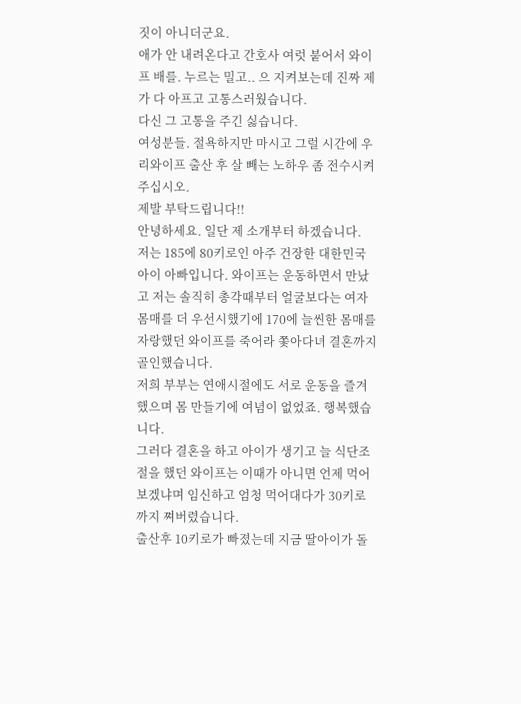짓이 아니더군요.
애가 안 내려온다고 간호사 여럿 붙어서 와이프 배를. 누르는 밀고.. 으 지켜보는데 진짜 제가 다 아프고 고통스러웠습니다.
다신 그 고통을 주긴 싫습니다.
여성분들. 절욕하지만 마시고 그럴 시간에 우리와이프 출산 후 살 빼는 노하우 좀 전수시켜 주십시오.
제발 부탁드립니다!!
안녕하세요. 일단 제 소개부터 하겠습니다.
저는 185에 80키로인 아주 건장한 대한민국 아이 아빠입니다. 와이프는 운동하면서 만났고 저는 솔직히 총각때부터 얼굴보다는 여자 몸매를 더 우선시했기에 170에 늘씬한 몸매를 자랑했던 와이프를 죽어라 쫓아다녀 결혼까지 골인했습니다.
저희 부부는 연애시절에도 서로 운동을 즐겨했으며 몸 만들기에 여념이 없었죠. 행복했습니다.
그러다 결혼을 하고 아이가 생기고 늘 식단조절을 했던 와이프는 이때가 아니면 언제 먹어보겠냐며 임신하고 엄청 먹어대다가 30키로까지 쪄버렸습니다.
출산후 10키로가 빠졌는데 지금 딸아이가 돌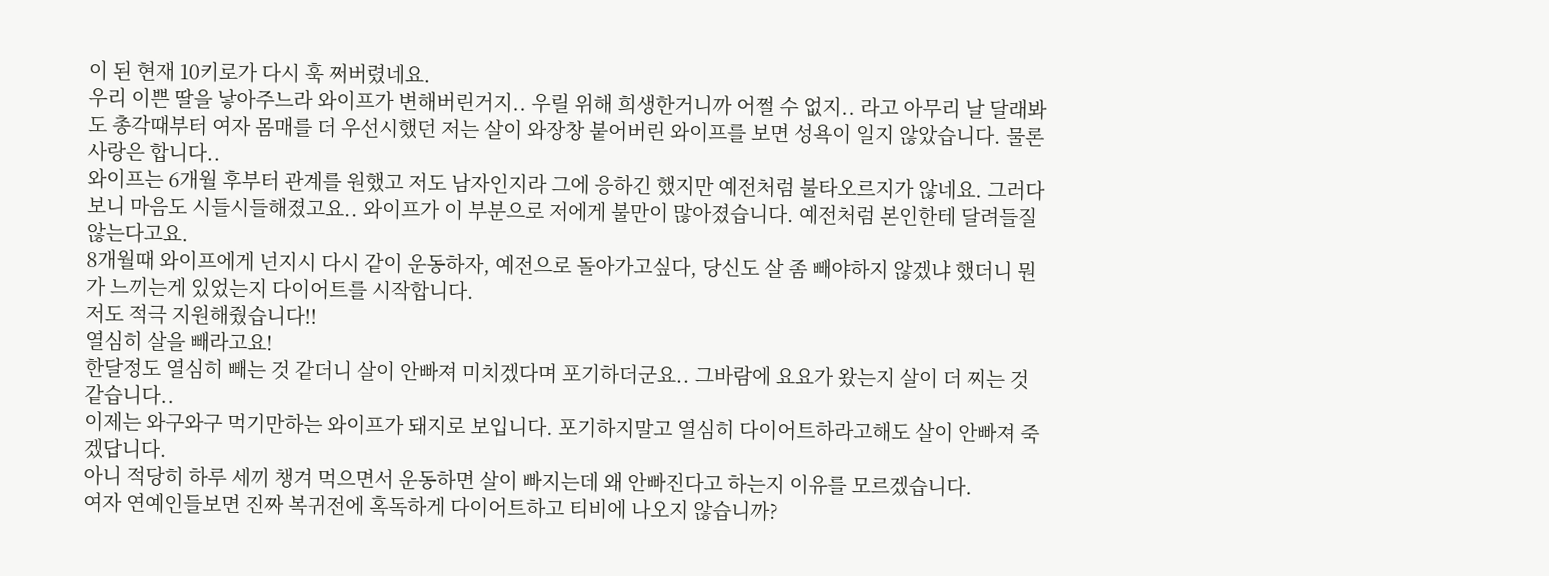이 된 현재 10키로가 다시 훅 쩌버렸네요.
우리 이쁜 딸을 낳아주느라 와이프가 변해버린거지.. 우릴 위해 희생한거니까 어쩔 수 없지.. 라고 아무리 날 달래봐도 총각때부터 여자 몸매를 더 우선시했던 저는 살이 와장창 붙어버린 와이프를 보면 성욕이 일지 않았습니다. 물론 사랑은 합니다..
와이프는 6개월 후부터 관계를 원했고 저도 남자인지라 그에 응하긴 했지만 예전처럼 불타오르지가 않네요. 그러다보니 마음도 시들시들해졌고요.. 와이프가 이 부분으로 저에게 불만이 많아졌습니다. 예전처럼 본인한테 달려들질 않는다고요.
8개월때 와이프에게 넌지시 다시 같이 운동하자, 예전으로 돌아가고싶다, 당신도 살 좀 빼야하지 않겠냐 했더니 뭔가 느끼는게 있었는지 다이어트를 시작합니다.
저도 적극 지원해줬습니다!!
열심히 살을 빼라고요!
한달정도 열심히 빼는 것 같더니 살이 안빠져 미치겠다며 포기하더군요.. 그바람에 요요가 왔는지 살이 더 찌는 것 같습니다..
이제는 와구와구 먹기만하는 와이프가 돼지로 보입니다. 포기하지말고 열심히 다이어트하라고해도 살이 안빠져 죽겠답니다.
아니 적당히 하루 세끼 챙겨 먹으면서 운동하면 살이 빠지는데 왜 안빠진다고 하는지 이유를 모르겠습니다.
여자 연예인들보면 진짜 복귀전에 혹독하게 다이어트하고 티비에 나오지 않습니까?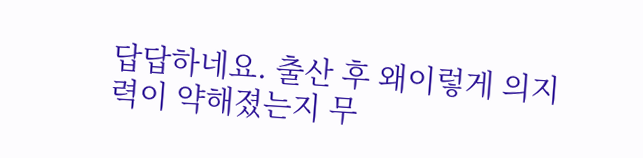답답하네요. 출산 후 왜이렇게 의지력이 약해졌는지 무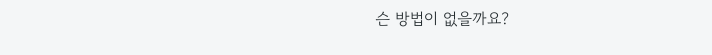슨 방법이 없을까요?